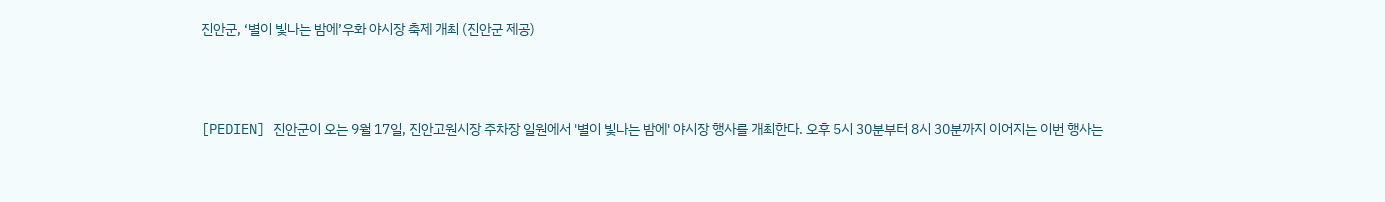진안군, ‘별이 빛나는 밤에’우화 야시장 축제 개최 (진안군 제공)



[PEDIEN] 진안군이 오는 9월 17일, 진안고원시장 주차장 일원에서 '별이 빛나는 밤에' 야시장 행사를 개최한다. 오후 5시 30분부터 8시 30분까지 이어지는 이번 행사는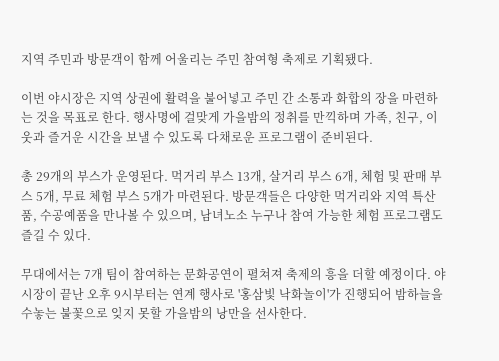지역 주민과 방문객이 함께 어울리는 주민 참여형 축제로 기획됐다.

이번 야시장은 지역 상권에 활력을 불어넣고 주민 간 소통과 화합의 장을 마련하는 것을 목표로 한다. 행사명에 걸맞게 가을밤의 정취를 만끽하며 가족, 친구, 이웃과 즐거운 시간을 보낼 수 있도록 다채로운 프로그램이 준비된다.

총 29개의 부스가 운영된다. 먹거리 부스 13개, 살거리 부스 6개, 체험 및 판매 부스 5개, 무료 체험 부스 5개가 마련된다. 방문객들은 다양한 먹거리와 지역 특산품, 수공예품을 만나볼 수 있으며, 남녀노소 누구나 참여 가능한 체험 프로그램도 즐길 수 있다.

무대에서는 7개 팀이 참여하는 문화공연이 펼쳐져 축제의 흥을 더할 예정이다. 야시장이 끝난 오후 9시부터는 연계 행사로 '홍삼빛 낙화놀이'가 진행되어 밤하늘을 수놓는 불꽃으로 잊지 못할 가을밤의 낭만을 선사한다.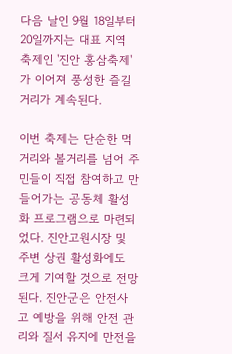다음 날인 9월 18일부터 20일까지는 대표 지역 축제인 '진안 홍삼축제'가 이어져 풍성한 즐길 거리가 계속된다.

이번 축제는 단순한 먹거리와 볼거리를 넘어 주민들이 직접 참여하고 만들어가는 공동체 활성화 프로그램으로 마련되었다. 진안고원시장 및 주변 상권 활성화에도 크게 기여할 것으로 전망된다. 진안군은 안전사고 예방을 위해 안전 관리와 질서 유지에 만전을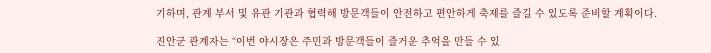기하며, 관계 부서 및 유관 기관과 협력해 방문객들이 안전하고 편안하게 축제를 즐길 수 있도록 준비할 계획이다.

진안군 관계자는 “이번 야시장은 주민과 방문객들이 즐거운 추억을 만들 수 있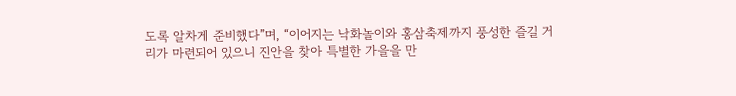도록 알차게 준비했다”며, “이어지는 낙화놀이와 홍삼축제까지 풍성한 즐길 거리가 마련되어 있으니 진안을 찾아 특별한 가을을 만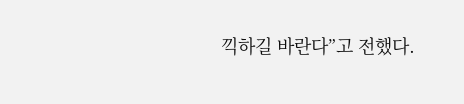끽하길 바란다”고 전했다.